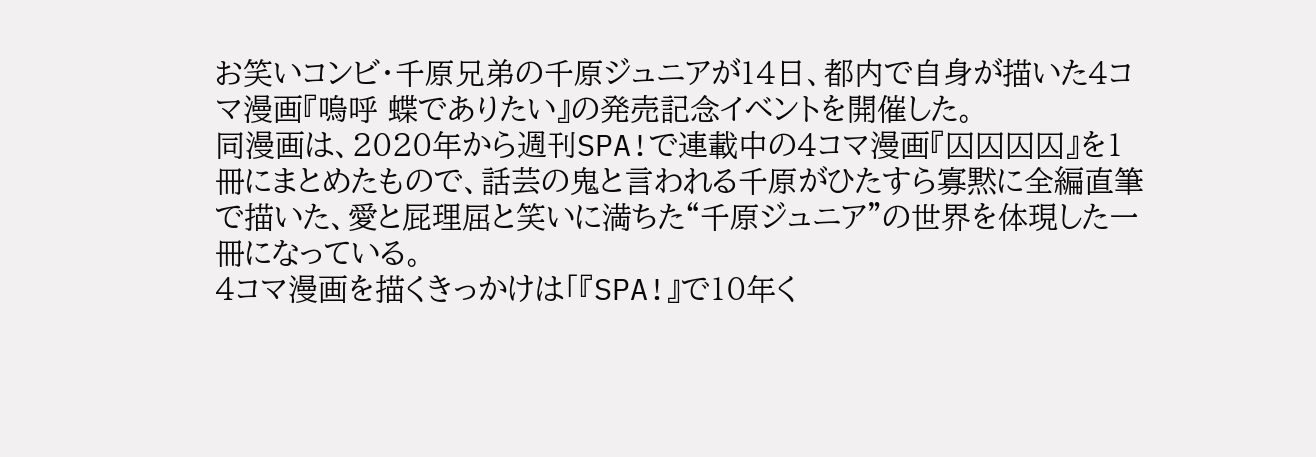お笑いコンビ・千原兄弟の千原ジュニアが14日、都内で自身が描いた4コマ漫画『嗚呼 蝶でありたい』の発売記念イベントを開催した。
同漫画は、2020年から週刊SPA!で連載中の4コマ漫画『囚囚囚囚』を1冊にまとめたもので、話芸の鬼と言われる千原がひたすら寡黙に全編直筆で描いた、愛と屁理屈と笑いに満ちた“千原ジュニア”の世界を体現した一冊になっている。
4コマ漫画を描くきっかけは「『SPA!』で10年く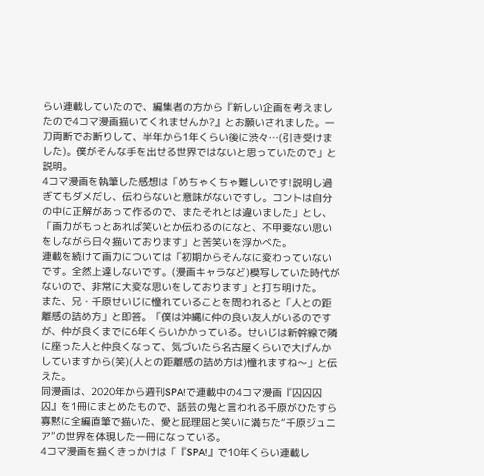らい連載していたので、編集者の方から『新しい企画を考えましたので4コマ漫画描いてくれませんか?』とお願いされました。一刀両断でお断りして、半年から1年くらい後に渋々…(引き受けました)。僕がそんな手を出せる世界ではないと思っていたので」と説明。
4コマ漫画を執筆した感想は「めちゃくちゃ難しいです!説明し過ぎてもダメだし、伝わらないと意味がないですし。コントは自分の中に正解があって作るので、またそれとは違いました」とし、「画力がもっとあれば笑いとか伝わるのになと、不甲斐ない思いをしながら日々描いております」と苦笑いを浮かべた。
連載を続けて画力については「初期からそんなに変わっていないです。全然上達しないです。(漫画キャラなど)模写していた時代がないので、非常に大変な思いをしております」と打ち明けた。
また、兄・千原せいじに憧れていることを問われると「人との距離感の詰め方」と即答。「僕は沖縄に仲の良い友人がいるのですが、仲が良くまでに6年くらいかかっている。せいじは新幹線で隣に座った人と仲良くなって、気づいたら名古屋くらいで大げんかしていますから(笑)(人との距離感の詰め方は)憧れますね〜」と伝えた。
同漫画は、2020年から週刊SPA!で連載中の4コマ漫画『囚囚囚囚』を1冊にまとめたもので、話芸の鬼と言われる千原がひたすら寡黙に全編直筆で描いた、愛と屁理屈と笑いに満ちた“千原ジュニア”の世界を体現した一冊になっている。
4コマ漫画を描くきっかけは「『SPA!』で10年くらい連載し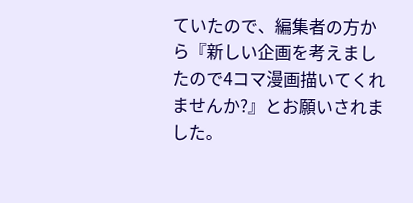ていたので、編集者の方から『新しい企画を考えましたので4コマ漫画描いてくれませんか?』とお願いされました。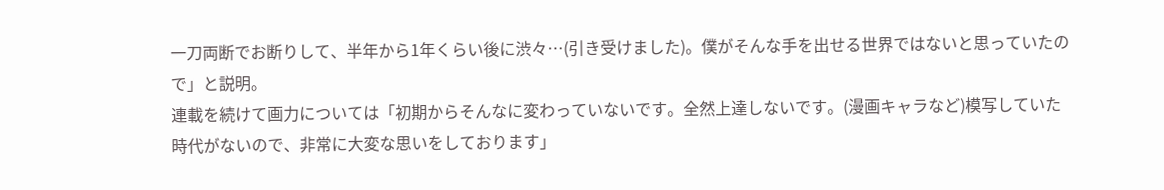一刀両断でお断りして、半年から1年くらい後に渋々…(引き受けました)。僕がそんな手を出せる世界ではないと思っていたので」と説明。
連載を続けて画力については「初期からそんなに変わっていないです。全然上達しないです。(漫画キャラなど)模写していた時代がないので、非常に大変な思いをしております」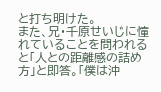と打ち明けた。
また、兄・千原せいじに憧れていることを問われると「人との距離感の詰め方」と即答。「僕は沖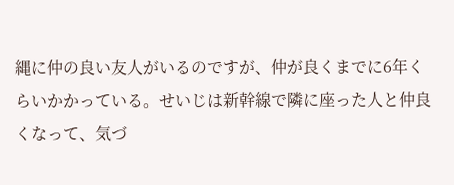縄に仲の良い友人がいるのですが、仲が良くまでに6年くらいかかっている。せいじは新幹線で隣に座った人と仲良くなって、気づ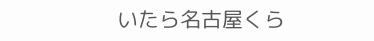いたら名古屋くら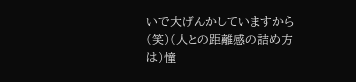いで大げんかしていますから(笑)(人との距離感の詰め方は)憧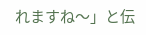れますね〜」と伝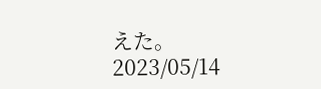えた。
2023/05/14